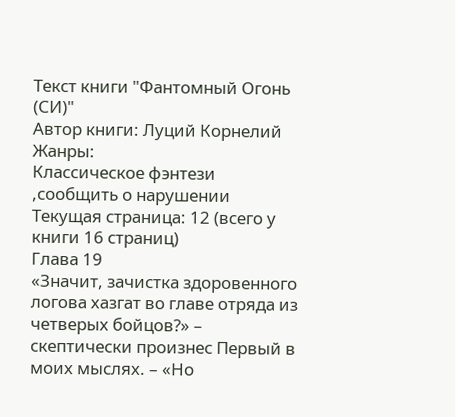Текст книги "Фантомный Огонь (СИ)"
Автор книги: Луций Корнелий
Жанры:
Классическое фэнтези
,сообщить о нарушении
Текущая страница: 12 (всего у книги 16 страниц)
Глава 19
«Значит, зачистка здоровенного логова хазгат во главе отряда из четверых бойцов?» – скептически произнес Первый в моих мыслях. – «Но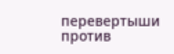перевертыши против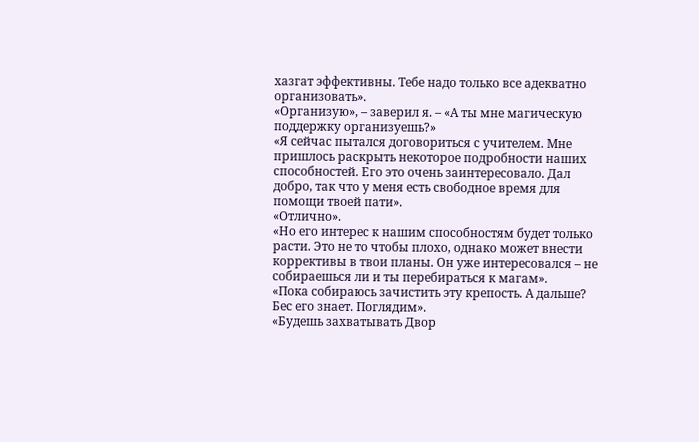хазгат эффективны. Тебе надо только все адекватно организовать».
«Организую», – заверил я. – «А ты мне магическую поддержку организуешь?»
«Я сейчас пытался договориться с учителем. Мне пришлось раскрыть некоторое подробности наших способностей. Его это очень заинтересовало. Дал добро, так что у меня есть свободное время для помощи твоей пати».
«Отлично».
«Но его интерес к нашим способностям будет только расти. Это не то чтобы плохо, однако может внести коррективы в твои планы. Он уже интересовался – не собираешься ли и ты перебираться к магам».
«Пока собираюсь зачистить эту крепость. А дальше? Бес его знает. Поглядим».
«Будешь захватывать Двор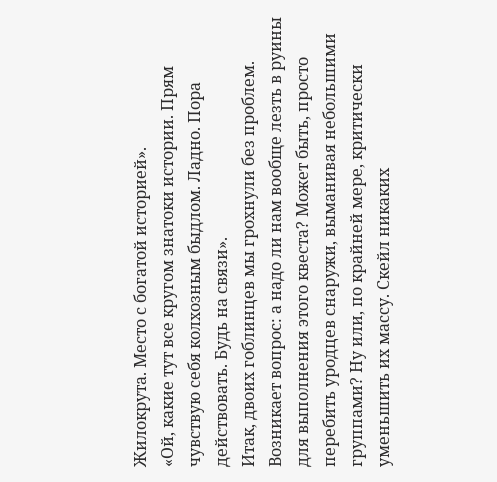Жилокрута. Место с богатой историей».
«Ой, какие тут все кругом знатоки истории. Прям чувствую себя колхозным быдлом. Ладно. Пора действовать. Будь на связи».
Итак, двоих гоблинцев мы грохнули без проблем. Возникает вопрос: а надо ли нам вообще лезть в руины для выполнения этого квеста? Может быть, просто перебить уродцев снаружи, выманивая небольшими группами? Ну или, по крайней мере, критически уменьшить их массу. Скейл никаких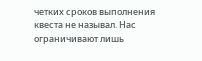четких сроков выполнения квеста не называл. Нас ограничивают лишь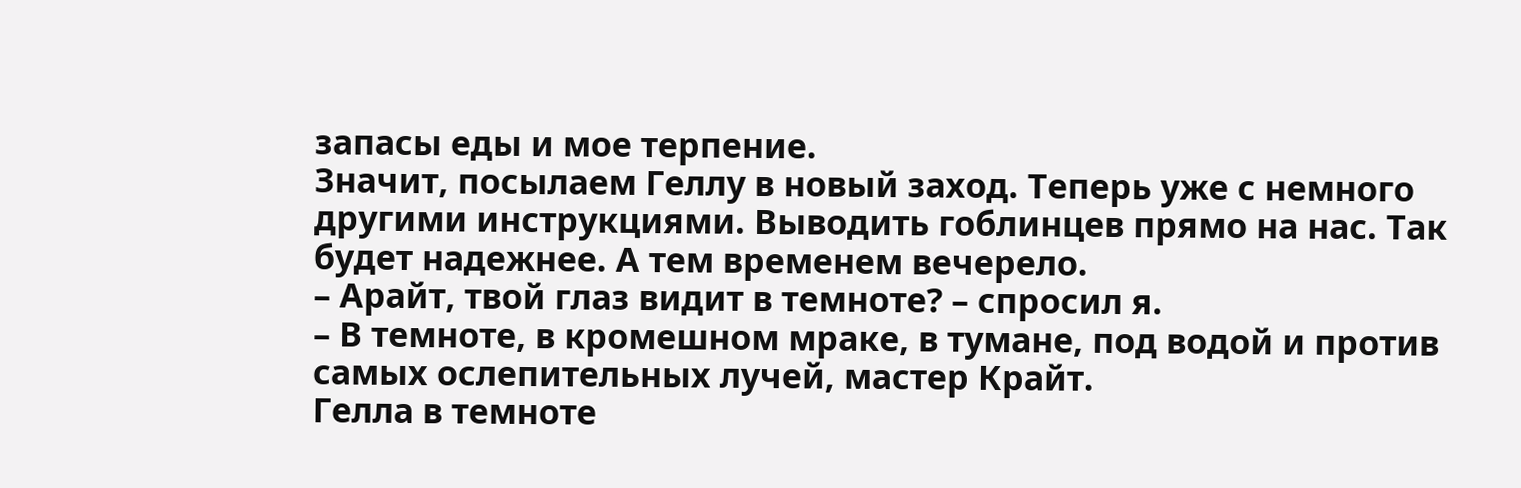запасы еды и мое терпение.
Значит, посылаем Геллу в новый заход. Теперь уже с немного другими инструкциями. Выводить гоблинцев прямо на нас. Так будет надежнее. А тем временем вечерело.
– Арайт, твой глаз видит в темноте? – спросил я.
– В темноте, в кромешном мраке, в тумане, под водой и против самых ослепительных лучей, мастер Крайт.
Гелла в темноте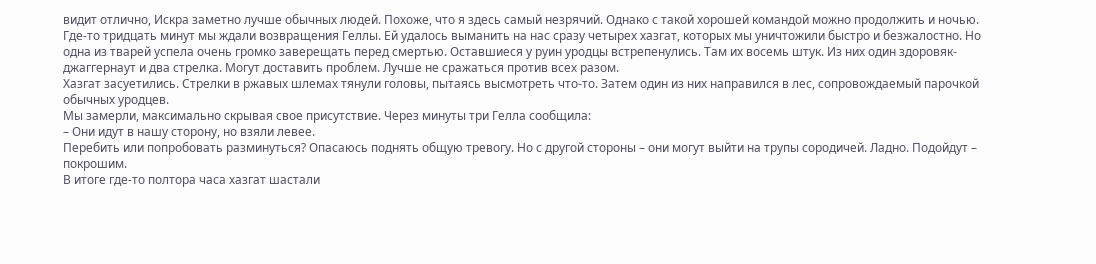видит отлично, Искра заметно лучше обычных людей. Похоже, что я здесь самый незрячий. Однако с такой хорошей командой можно продолжить и ночью.
Где-то тридцать минут мы ждали возвращения Геллы. Ей удалось выманить на нас сразу четырех хазгат, которых мы уничтожили быстро и безжалостно. Но одна из тварей успела очень громко заверещать перед смертью. Оставшиеся у руин уродцы встрепенулись. Там их восемь штук. Из них один здоровяк-джаггернаут и два стрелка. Могут доставить проблем. Лучше не сражаться против всех разом.
Хазгат засуетились. Стрелки в ржавых шлемах тянули головы, пытаясь высмотреть что-то. Затем один из них направился в лес, сопровождаемый парочкой обычных уродцев.
Мы замерли, максимально скрывая свое присутствие. Через минуты три Гелла сообщила:
– Они идут в нашу сторону, но взяли левее.
Перебить или попробовать разминуться? Опасаюсь поднять общую тревогу. Но с другой стороны – они могут выйти на трупы сородичей. Ладно. Подойдут – покрошим.
В итоге где-то полтора часа хазгат шастали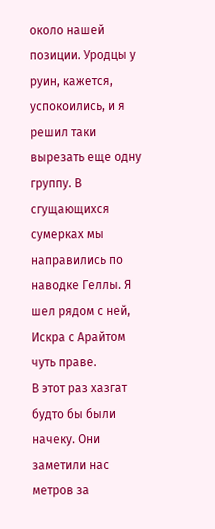около нашей позиции. Уродцы у руин, кажется, успокоились, и я решил таки вырезать еще одну группу. В сгущающихся сумерках мы направились по наводке Геллы. Я шел рядом с ней, Искра с Арайтом чуть праве.
В этот раз хазгат будто бы были начеку. Они заметили нас метров за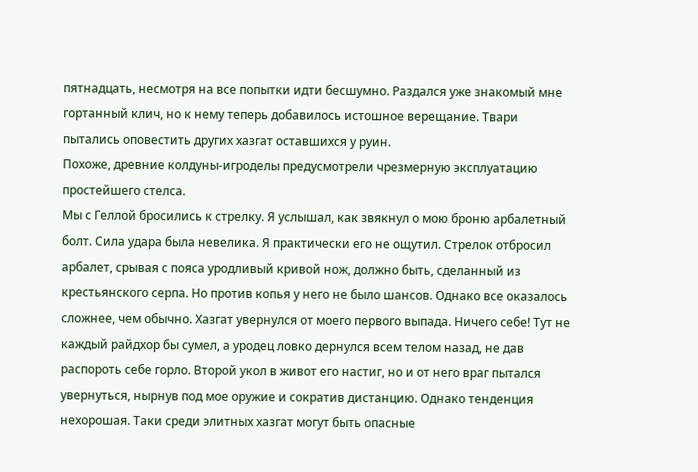пятнадцать, несмотря на все попытки идти бесшумно. Раздался уже знакомый мне гортанный клич, но к нему теперь добавилось истошное верещание. Твари пытались оповестить других хазгат оставшихся у руин.
Похоже, древние колдуны-игроделы предусмотрели чрезмерную эксплуатацию простейшего стелса.
Мы с Геллой бросились к стрелку. Я услышал, как звякнул о мою броню арбалетный болт. Сила удара была невелика. Я практически его не ощутил. Стрелок отбросил арбалет, срывая с пояса уродливый кривой нож, должно быть, сделанный из крестьянского серпа. Но против копья у него не было шансов. Однако все оказалось сложнее, чем обычно. Хазгат увернулся от моего первого выпада. Ничего себе! Тут не каждый райдхор бы сумел, а уродец ловко дернулся всем телом назад, не дав распороть себе горло. Второй укол в живот его настиг, но и от него враг пытался увернуться, нырнув под мое оружие и сократив дистанцию. Однако тенденция нехорошая. Таки среди элитных хазгат могут быть опасные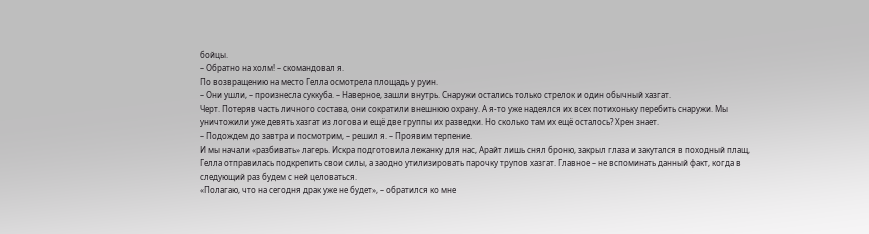бойцы.
– Обратно на холм! – скомандовал я.
По возвращению на место Гелла осмотрела площадь у руин.
– Они ушли, – произнесла суккуба. – Наверное, зашли внутрь. Снаружи остались только стрелок и один обычный хазгат.
Черт. Потеряв часть личного состава, они сократили внешнюю охрану. А я-то уже надеялся их всех потихоньку перебить снаружи. Мы уничтожили уже девять хазгат из логова и ещё две группы их разведки. Но сколько там их ещё осталось? Хрен знает.
– Подождем до завтра и посмотрим, – решил я. – Проявим терпение.
И мы начали «разбивать» лагерь. Искра подготовила лежанку для нас, Арайт лишь снял броню, закрыл глаза и закутался в походный плащ, Гелла отправилась подкрепить свои силы, а заодно утилизировать парочку трупов хазгат. Главное – не вспоминать данный факт, когда в следующий раз будем с ней целоваться.
«Полагаю, что на сегодня драк уже не будет», – обратился ко мне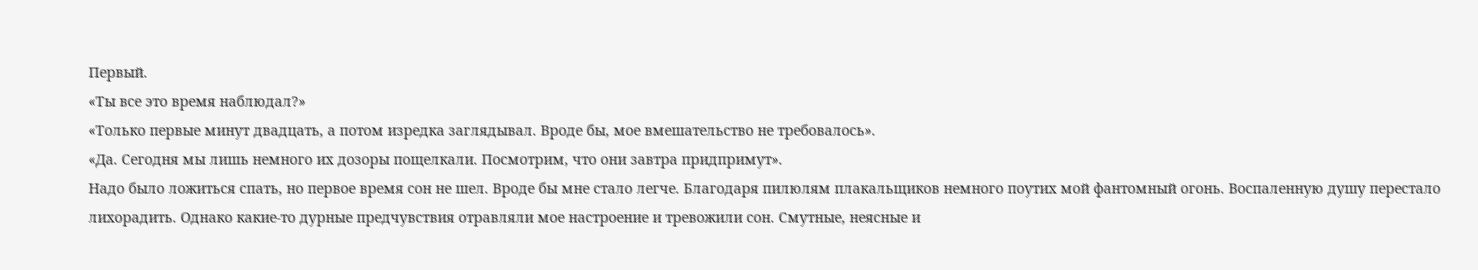Первый.
«Ты все это время наблюдал?»
«Только первые минут двадцать, а потом изредка заглядывал. Вроде бы, мое вмешательство не требовалось».
«Да. Сегодня мы лишь немного их дозоры пощелкали. Посмотрим, что они завтра придпримут».
Надо было ложиться спать, но первое время сон не шел. Вроде бы мне стало легче. Благодаря пилюлям плакальщиков немного поутих мой фантомный огонь. Воспаленную душу перестало лихорадить. Однако какие-то дурные предчувствия отравляли мое настроение и тревожили сон. Смутные, неясные и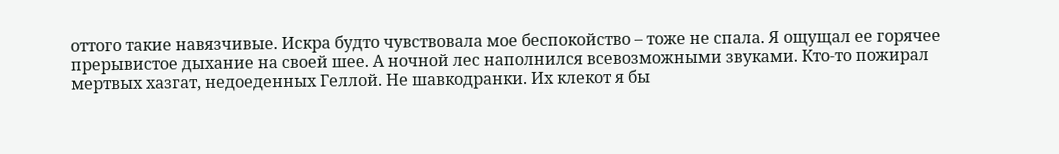оттого такие навязчивые. Искра будто чувствовала мое беспокойство – тоже не спала. Я ощущал ее горячее прерывистое дыхание на своей шее. А ночной лес наполнился всевозможными звуками. Кто-то пожирал мертвых хазгат, недоеденных Геллой. Не шавкодранки. Их клекот я бы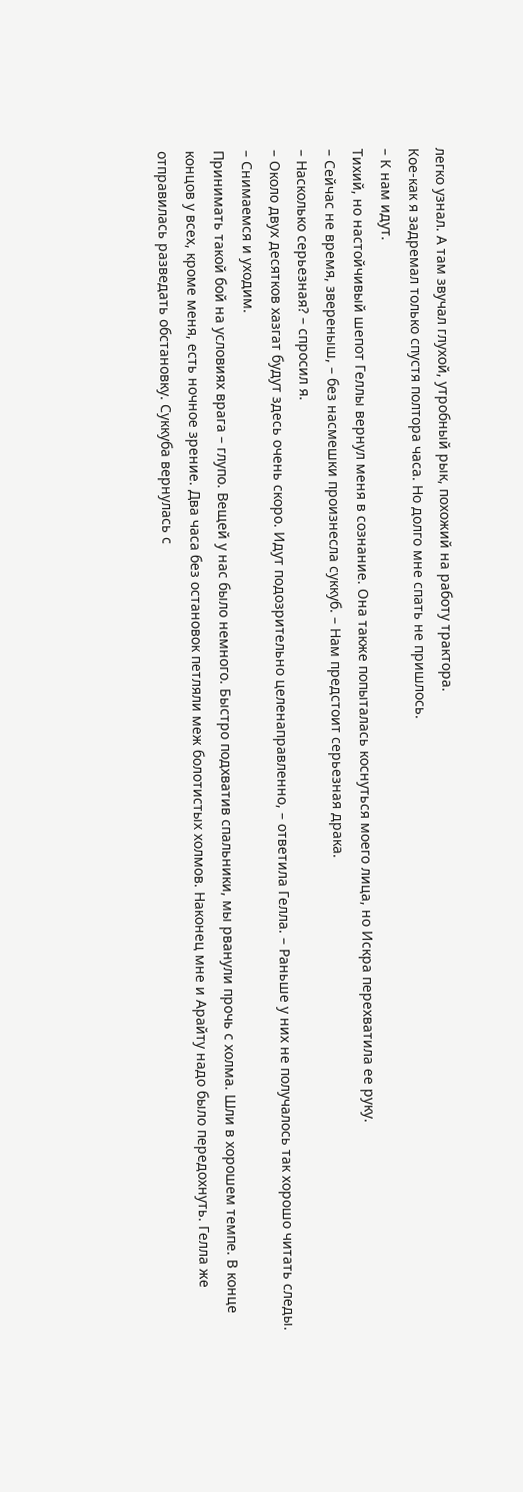легко узнал. А там звучал глухой, утробный рык, похожий на работу трактора.
Кое-как я задремал только спустя полтора часа. Но долго мне спать не пришлось.
– К нам идут.
Тихий, но настойчивый шепот Геллы вернул меня в сознание. Она также попыталась коснуться моего лица, но Искра перехватила ее руку.
– Сейчас не время, звереныш, – без насмешки произнесла суккуб. – Нам предстоит серьезная драка.
– Насколько серьезная? – спросил я.
– Около двух десятков хазгат будут здесь очень скоро. Идут подозрительно целенаправленно, – ответила Гелла. – Раньше у них не получалось так хорошо читать следы.
– Снимаемся и уходим.
Принимать такой бой на условиях врага – глупо. Вещей у нас было немного. Быстро подхватив спальники, мы рванули прочь с холма. Шли в хорошем темпе. В конце концов у всех, кроме меня, есть ночное зрение. Два часа без остановок петляли меж болотистых холмов. Наконец мне и Арайту надо было передохнуть. Гелла же отправилась разведать обстановку. Суккуба вернулась с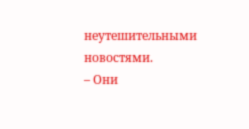неутешительными новостями.
– Они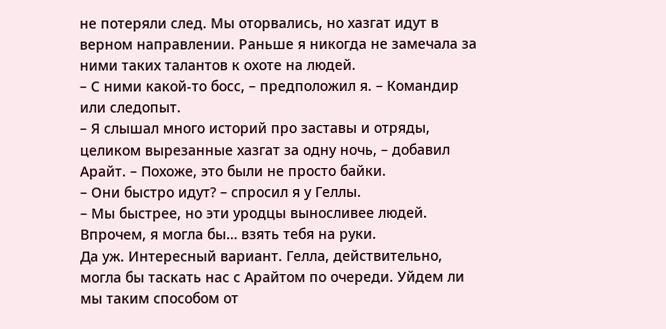не потеряли след. Мы оторвались, но хазгат идут в верном направлении. Раньше я никогда не замечала за ними таких талантов к охоте на людей.
– С ними какой-то босс, – предположил я. – Командир или следопыт.
– Я слышал много историй про заставы и отряды, целиком вырезанные хазгат за одну ночь, – добавил Арайт. – Похоже, это были не просто байки.
– Они быстро идут? – спросил я у Геллы.
– Мы быстрее, но эти уродцы выносливее людей. Впрочем, я могла бы… взять тебя на руки.
Да уж. Интересный вариант. Гелла, действительно, могла бы таскать нас с Арайтом по очереди. Уйдем ли мы таким способом от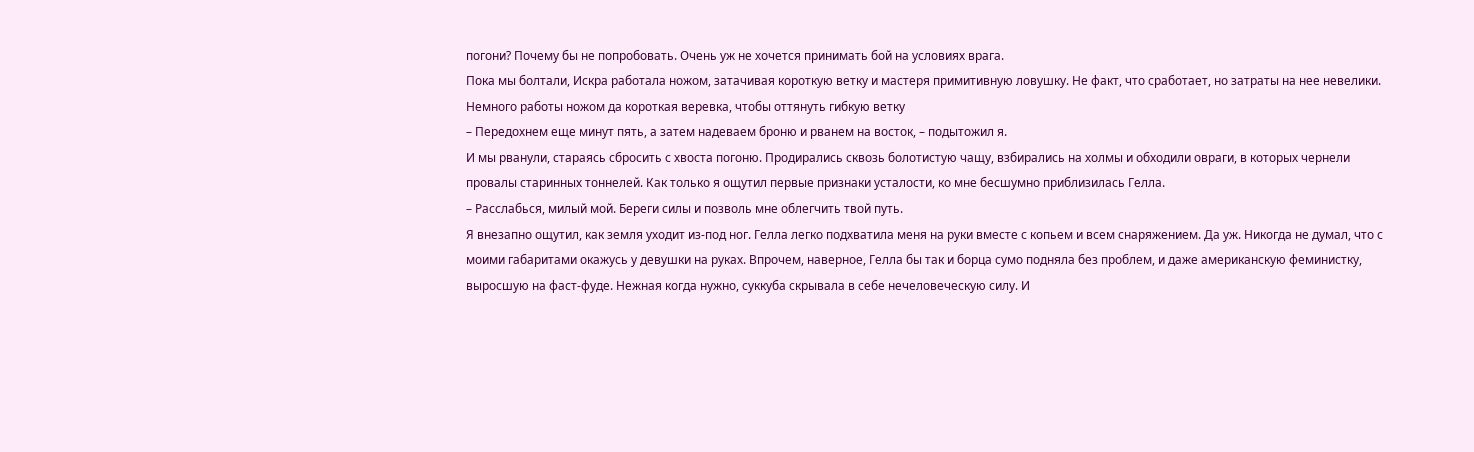погони? Почему бы не попробовать. Очень уж не хочется принимать бой на условиях врага.
Пока мы болтали, Искра работала ножом, затачивая короткую ветку и мастеря примитивную ловушку. Не факт, что сработает, но затраты на нее невелики. Немного работы ножом да короткая веревка, чтобы оттянуть гибкую ветку
– Передохнем еще минут пять, а затем надеваем броню и рванем на восток, – подытожил я.
И мы рванули, стараясь сбросить с хвоста погоню. Продирались сквозь болотистую чащу, взбирались на холмы и обходили овраги, в которых чернели провалы старинных тоннелей. Как только я ощутил первые признаки усталости, ко мне бесшумно приблизилась Гелла.
– Расслабься, милый мой. Береги силы и позволь мне облегчить твой путь.
Я внезапно ощутил, как земля уходит из-под ног. Гелла легко подхватила меня на руки вместе с копьем и всем снаряжением. Да уж. Никогда не думал, что с моими габаритами окажусь у девушки на руках. Впрочем, наверное, Гелла бы так и борца сумо подняла без проблем, и даже американскую феминистку, выросшую на фаст-фуде. Нежная когда нужно, суккуба скрывала в себе нечеловеческую силу. И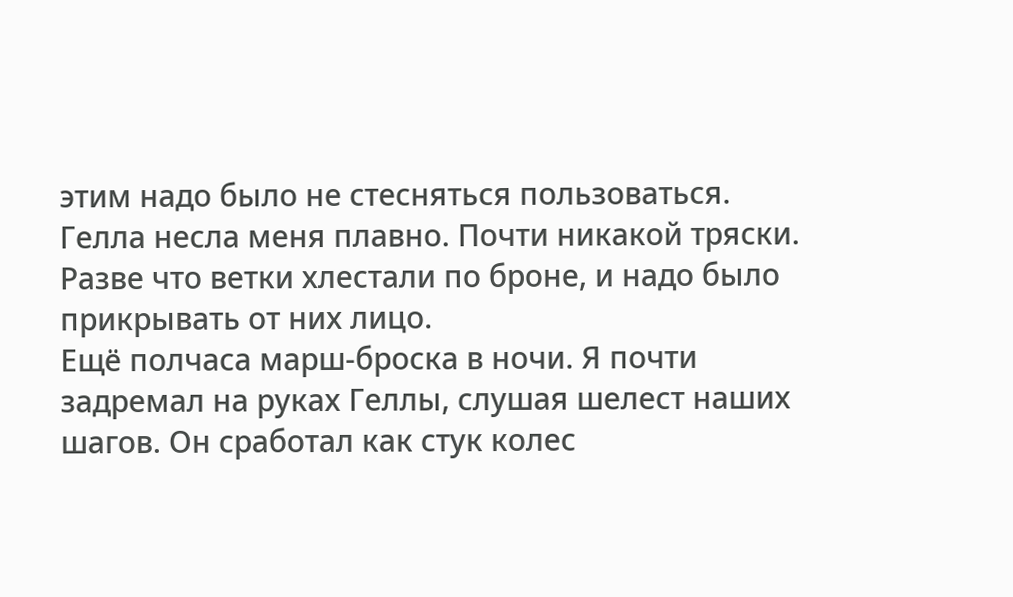этим надо было не стесняться пользоваться.
Гелла несла меня плавно. Почти никакой тряски. Разве что ветки хлестали по броне, и надо было прикрывать от них лицо.
Ещё полчаса марш-броска в ночи. Я почти задремал на руках Геллы, слушая шелест наших шагов. Он сработал как стук колес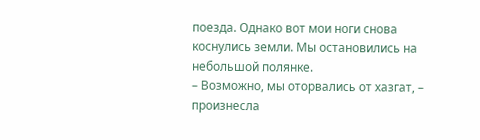поезда. Однако вот мои ноги снова коснулись земли. Мы остановились на небольшой полянке.
– Возможно, мы оторвались от хазгат, – произнесла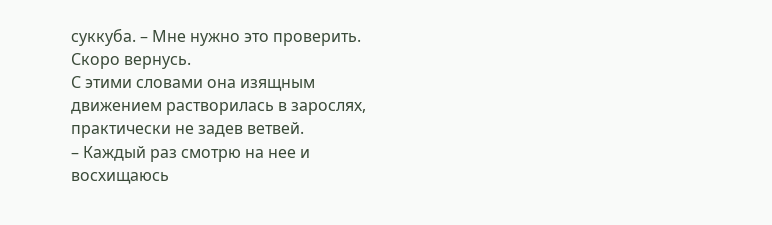суккуба. – Мне нужно это проверить. Скоро вернусь.
С этими словами она изящным движением растворилась в зарослях, практически не задев ветвей.
– Каждый раз смотрю на нее и восхищаюсь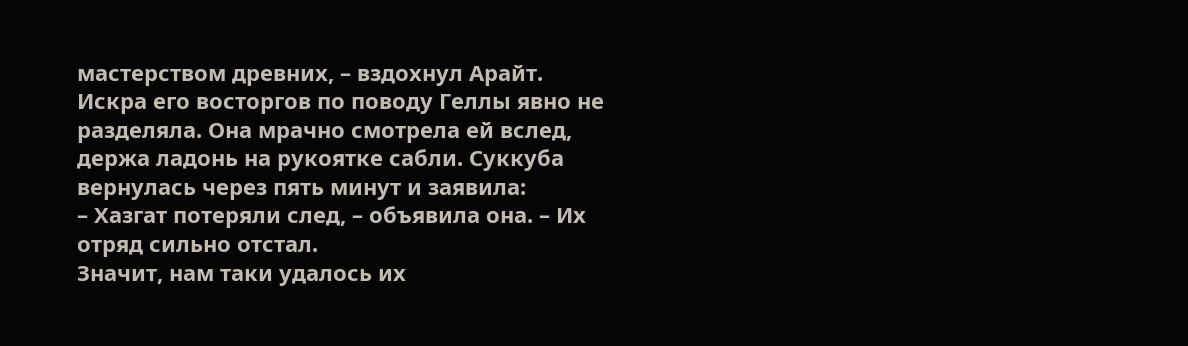мастерством древних, – вздохнул Арайт.
Искра его восторгов по поводу Геллы явно не разделяла. Она мрачно смотрела ей вслед, держа ладонь на рукоятке сабли. Суккуба вернулась через пять минут и заявила:
– Хазгат потеряли след, – объявила она. – Их отряд сильно отстал.
Значит, нам таки удалось их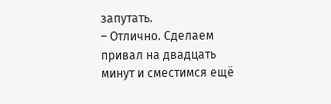запутать.
– Отлично. Сделаем привал на двадцать минут и сместимся ещё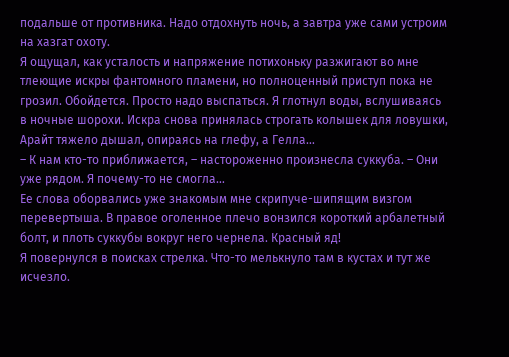подальше от противника. Надо отдохнуть ночь, а завтра уже сами устроим на хазгат охоту.
Я ощущал, как усталость и напряжение потихоньку разжигают во мне тлеющие искры фантомного пламени, но полноценный приступ пока не грозил. Обойдется. Просто надо выспаться. Я глотнул воды, вслушиваясь в ночные шорохи. Искра снова принялась строгать колышек для ловушки, Арайт тяжело дышал, опираясь на глефу, а Гелла…
– К нам кто-то приближается, – настороженно произнесла суккуба. – Они уже рядом. Я почему-то не смогла…
Ее слова оборвались уже знакомым мне скрипуче-шипящим визгом перевертыша. В правое оголенное плечо вонзился короткий арбалетный болт, и плоть суккубы вокруг него чернела. Красный яд!
Я повернулся в поисках стрелка. Что-то мелькнуло там в кустах и тут же исчезло.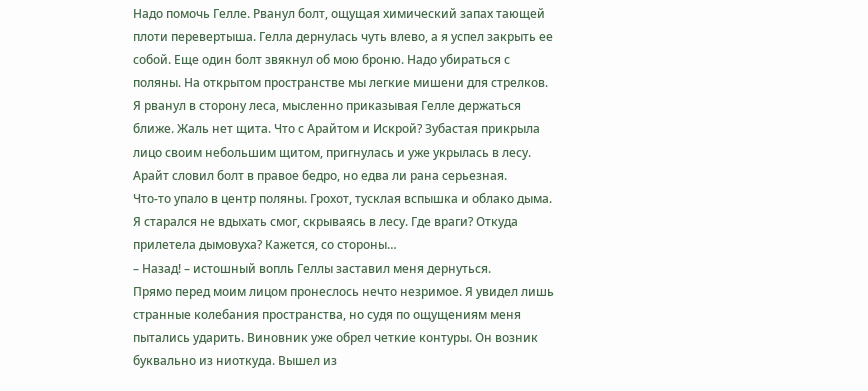Надо помочь Гелле. Рванул болт, ощущая химический запах тающей плоти перевертыша. Гелла дернулась чуть влево, а я успел закрыть ее собой. Еще один болт звякнул об мою броню. Надо убираться с поляны. На открытом пространстве мы легкие мишени для стрелков.
Я рванул в сторону леса, мысленно приказывая Гелле держаться ближе. Жаль нет щита. Что с Арайтом и Искрой? Зубастая прикрыла лицо своим небольшим щитом, пригнулась и уже укрылась в лесу. Арайт словил болт в правое бедро, но едва ли рана серьезная.
Что-то упало в центр поляны. Грохот, тусклая вспышка и облако дыма. Я старался не вдыхать смог, скрываясь в лесу. Где враги? Откуда прилетела дымовуха? Кажется, со стороны…
– Назад! – истошный вопль Геллы заставил меня дернуться.
Прямо перед моим лицом пронеслось нечто незримое. Я увидел лишь странные колебания пространства, но судя по ощущениям меня пытались ударить. Виновник уже обрел четкие контуры. Он возник буквально из ниоткуда. Вышел из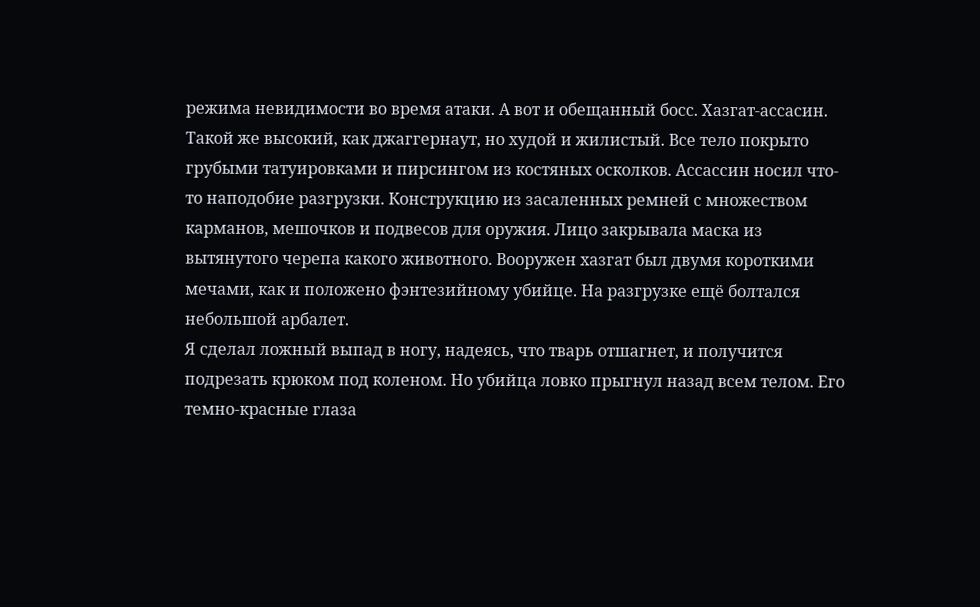режима невидимости во время атаки. А вот и обещанный босс. Хазгат-ассасин. Такой же высокий, как джаггернаут, но худой и жилистый. Все тело покрыто грубыми татуировками и пирсингом из костяных осколков. Ассассин носил что-то наподобие разгрузки. Конструкцию из засаленных ремней с множеством карманов, мешочков и подвесов для оружия. Лицо закрывала маска из вытянутого черепа какого животного. Вооружен хазгат был двумя короткими мечами, как и положено фэнтезийному убийце. На разгрузке ещё болтался небольшой арбалет.
Я сделал ложный выпад в ногу, надеясь, что тварь отшагнет, и получится подрезать крюком под коленом. Но убийца ловко прыгнул назад всем телом. Его темно-красные глаза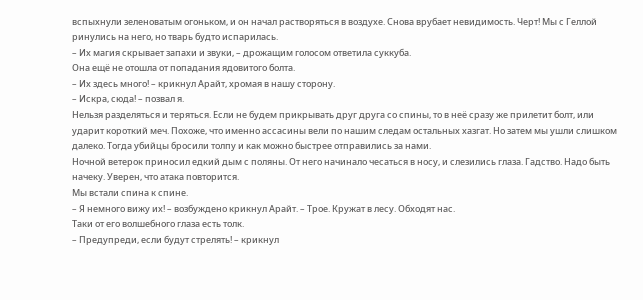вспыхнули зеленоватым огоньком, и он начал растворяться в воздухе. Снова врубает невидимость. Черт! Мы с Геллой ринулись на него, но тварь будто испарилась.
– Их магия скрывает запахи и звуки, – дрожащим голосом ответила суккуба.
Она ещё не отошла от попадания ядовитого болта.
– Их здесь много! – крикнул Арайт, хромая в нашу сторону.
– Искра, сюда! – позвал я.
Нельзя разделяться и теряться. Если не будем прикрывать друг друга со спины, то в неё сразу же прилетит болт, или ударит короткий меч. Похоже, что именно ассасины вели по нашим следам остальных хазгат. Но затем мы ушли слишком далеко. Тогда убийцы бросили толпу и как можно быстрее отправились за нами.
Ночной ветерок приносил едкий дым с поляны. От него начинало чесаться в носу, и слезились глаза. Гадство. Надо быть начеку. Уверен, что атака повторится.
Мы встали спина к спине.
– Я немного вижу их! – возбуждено крикнул Арайт. – Трое. Кружат в лесу. Обходят нас.
Таки от его волшебного глаза есть толк.
– Предупреди, если будут стрелять! – крикнул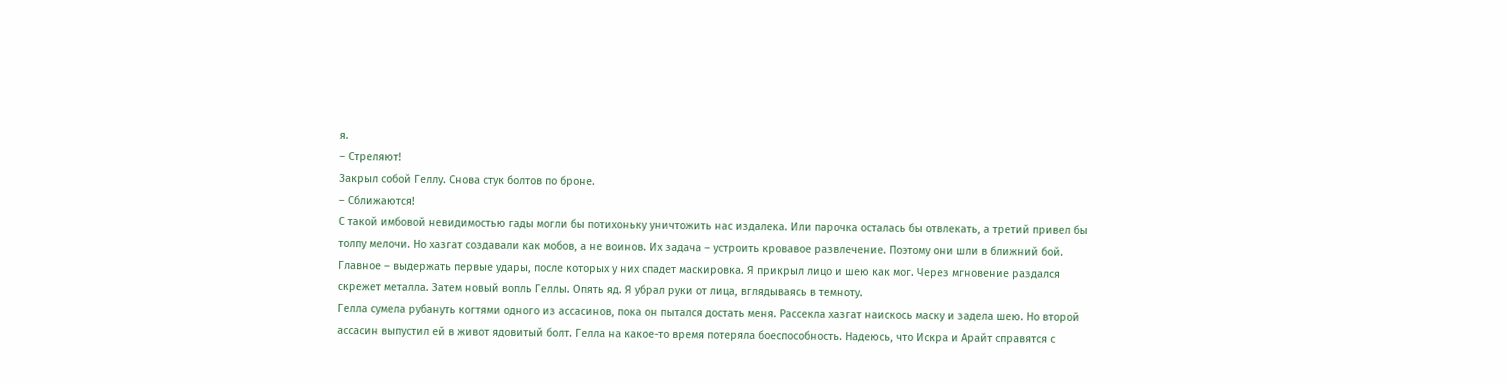я.
– Стреляют!
Закрыл собой Геллу. Снова стук болтов по броне.
– Сближаются!
С такой имбовой невидимостью гады могли бы потихоньку уничтожить нас издалека. Или парочка осталась бы отвлекать, а третий привел бы толпу мелочи. Но хазгат создавали как мобов, а не воинов. Их задача – устроить кровавое развлечение. Поэтому они шли в ближний бой.
Главное – выдержать первые удары, после которых у них спадет маскировка. Я прикрыл лицо и шею как мог. Через мгновение раздался скрежет металла. Затем новый вопль Геллы. Опять яд. Я убрал руки от лица, вглядываясь в темноту.
Гелла сумела рубануть когтями одного из ассасинов, пока он пытался достать меня. Рассекла хазгат наискось маску и задела шею. Но второй ассасин выпустил ей в живот ядовитый болт. Гелла на какое-то время потеряла боеспособность. Надеюсь, что Искра и Арайт справятся с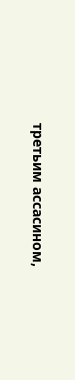третьим ассасином,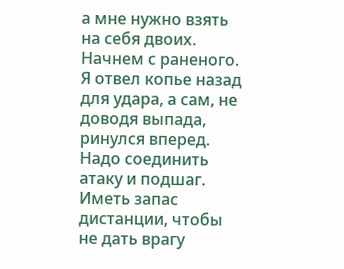а мне нужно взять на себя двоих.
Начнем с раненого. Я отвел копье назад для удара, а сам, не доводя выпада, ринулся вперед. Надо соединить атаку и подшаг. Иметь запас дистанции, чтобы не дать врагу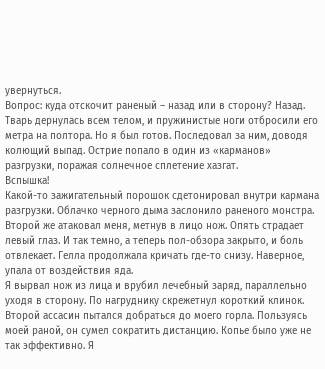увернуться.
Вопрос: куда отскочит раненый – назад или в сторону? Назад. Тварь дернулась всем телом, и пружинистые ноги отбросили его метра на полтора. Но я был готов. Последовал за ним, доводя колющий выпад. Острие попало в один из «карманов» разгрузки, поражая солнечное сплетение хазгат.
Вспышка!
Какой-то зажигательный порошок сдетонировал внутри кармана разгрузки. Облачко черного дыма заслонило раненого монстра. Второй же атаковал меня, метнув в лицо нож. Опять страдает левый глаз. И так темно, а теперь пол-обзора закрыто, и боль отвлекает. Гелла продолжала кричать где-то снизу. Наверное, упала от воздействия яда.
Я вырвал нож из лица и врубил лечебный заряд, параллельно уходя в сторону. По нагруднику скрежетнул короткий клинок. Второй ассасин пытался добраться до моего горла. Пользуясь моей раной, он сумел сократить дистанцию. Копье было уже не так эффективно. Я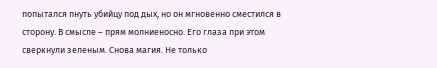попытался пнуть убийцу под дых, но он мгновенно сместился в сторону. В смысле – прям молниеносно. Его глаза при этом сверкнули зеленым. Снова магия. Не только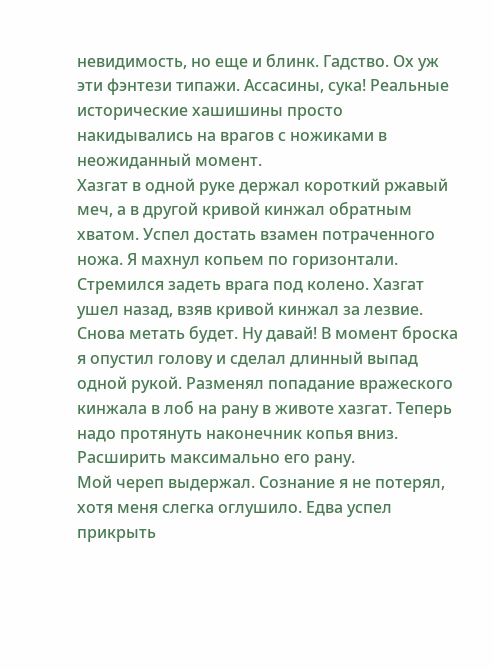невидимость, но еще и блинк. Гадство. Ох уж эти фэнтези типажи. Ассасины, сука! Реальные исторические хашишины просто накидывались на врагов с ножиками в неожиданный момент.
Хазгат в одной руке держал короткий ржавый меч, а в другой кривой кинжал обратным хватом. Успел достать взамен потраченного ножа. Я махнул копьем по горизонтали. Стремился задеть врага под колено. Хазгат ушел назад, взяв кривой кинжал за лезвие. Снова метать будет. Ну давай! В момент броска я опустил голову и сделал длинный выпад одной рукой. Разменял попадание вражеского кинжала в лоб на рану в животе хазгат. Теперь надо протянуть наконечник копья вниз. Расширить максимально его рану.
Мой череп выдержал. Сознание я не потерял, хотя меня слегка оглушило. Едва успел прикрыть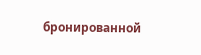бронированной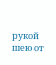рукой шею от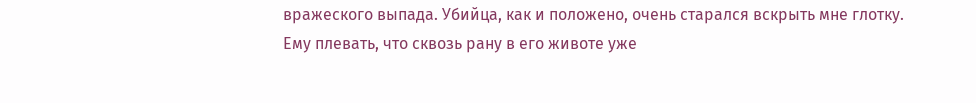вражеского выпада. Убийца, как и положено, очень старался вскрыть мне глотку. Ему плевать, что сквозь рану в его животе уже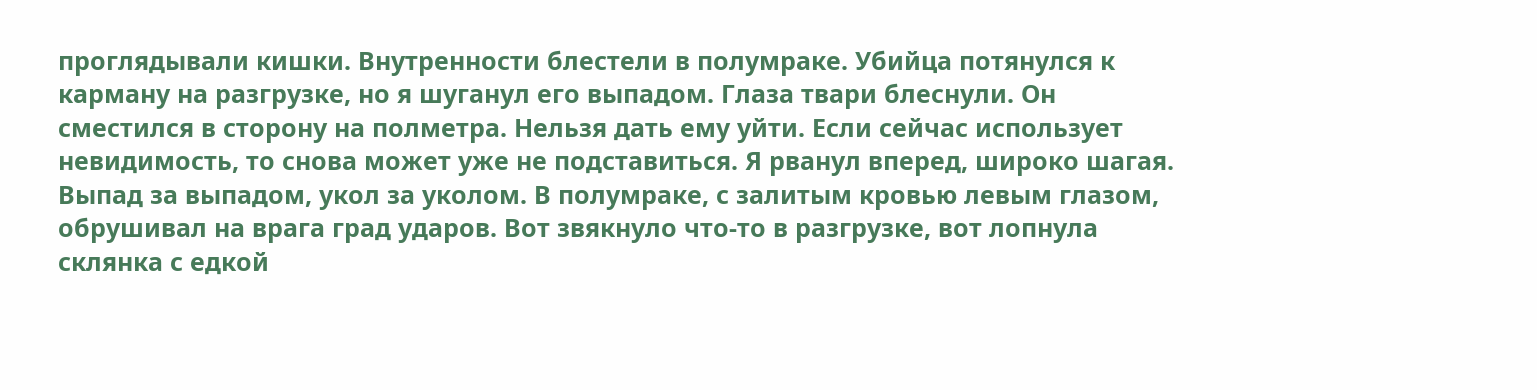проглядывали кишки. Внутренности блестели в полумраке. Убийца потянулся к карману на разгрузке, но я шуганул его выпадом. Глаза твари блеснули. Он сместился в сторону на полметра. Нельзя дать ему уйти. Если сейчас использует невидимость, то снова может уже не подставиться. Я рванул вперед, широко шагая. Выпад за выпадом, укол за уколом. В полумраке, с залитым кровью левым глазом, обрушивал на врага град ударов. Вот звякнуло что-то в разгрузке, вот лопнула склянка с едкой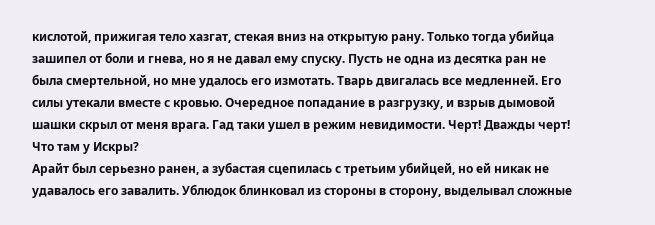кислотой, прижигая тело хазгат, стекая вниз на открытую рану. Только тогда убийца зашипел от боли и гнева, но я не давал ему спуску. Пусть не одна из десятка ран не была смертельной, но мне удалось его измотать. Тварь двигалась все медленней. Его силы утекали вместе с кровью. Очередное попадание в разгрузку, и взрыв дымовой шашки скрыл от меня врага. Гад таки ушел в режим невидимости. Черт! Дважды черт!
Что там у Искры?
Арайт был серьезно ранен, а зубастая сцепилась с третьим убийцей, но ей никак не удавалось его завалить. Ублюдок блинковал из стороны в сторону, выделывал сложные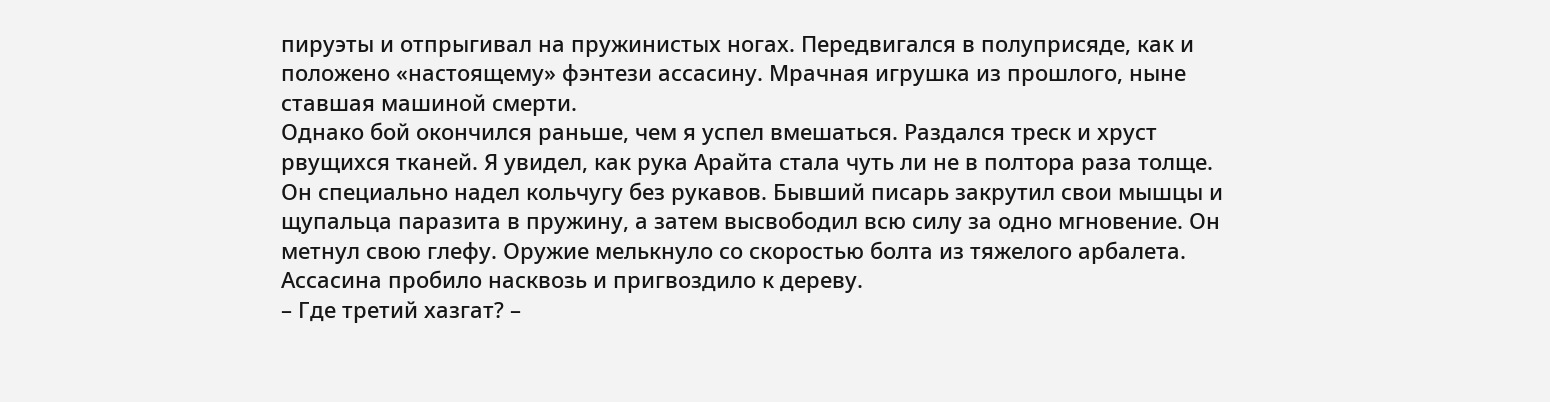пируэты и отпрыгивал на пружинистых ногах. Передвигался в полуприсяде, как и положено «настоящему» фэнтези ассасину. Мрачная игрушка из прошлого, ныне ставшая машиной смерти.
Однако бой окончился раньше, чем я успел вмешаться. Раздался треск и хруст рвущихся тканей. Я увидел, как рука Арайта стала чуть ли не в полтора раза толще. Он специально надел кольчугу без рукавов. Бывший писарь закрутил свои мышцы и щупальца паразита в пружину, а затем высвободил всю силу за одно мгновение. Он метнул свою глефу. Оружие мелькнуло со скоростью болта из тяжелого арбалета. Ассасина пробило насквозь и пригвоздило к дереву.
– Где третий хазгат? –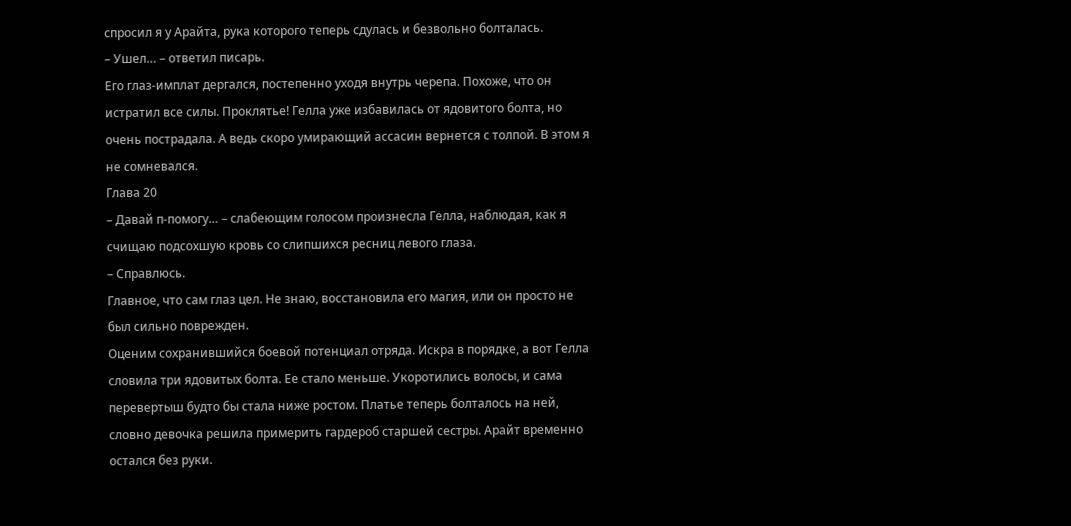спросил я у Арайта, рука которого теперь сдулась и безвольно болталась.
– Ушел… – ответил писарь.
Его глаз-имплат дергался, постепенно уходя внутрь черепа. Похоже, что он истратил все силы. Проклятье! Гелла уже избавилась от ядовитого болта, но очень пострадала. А ведь скоро умирающий ассасин вернется с толпой. В этом я не сомневался.
Глава 20
– Давай п-помогу… – слабеющим голосом произнесла Гелла, наблюдая, как я счищаю подсохшую кровь со слипшихся ресниц левого глаза.
– Справлюсь.
Главное, что сам глаз цел. Не знаю, восстановила его магия, или он просто не был сильно поврежден.
Оценим сохранившийся боевой потенциал отряда. Искра в порядке, а вот Гелла словила три ядовитых болта. Ее стало меньше. Укоротились волосы, и сама перевертыш будто бы стала ниже ростом. Платье теперь болталось на ней, словно девочка решила примерить гардероб старшей сестры. Арайт временно остался без руки.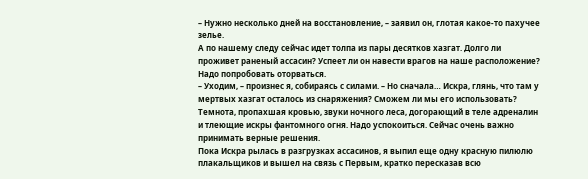– Нужно несколько дней на восстановление, – заявил он, глотая какое-то пахучее зелье.
А по нашему следу сейчас идет толпа из пары десятков хазгат. Долго ли проживет раненый ассасин? Успеет ли он навести врагов на наше расположение? Надо попробовать оторваться.
– Уходим, – произнес я, собираясь с силами. – Но сначала… Искра, глянь, что там у мертвых хазгат осталось из снаряжения? Сможем ли мы его использовать?
Темнота, пропахшая кровью, звуки ночного леса, догорающий в теле адреналин и тлеющие искры фантомного огня. Надо успокоиться. Сейчас очень важно принимать верные решения.
Пока Искра рылась в разгрузках ассасинов, я выпил еще одну красную пилюлю плакальщиков и вышел на связь с Первым, кратко пересказав всю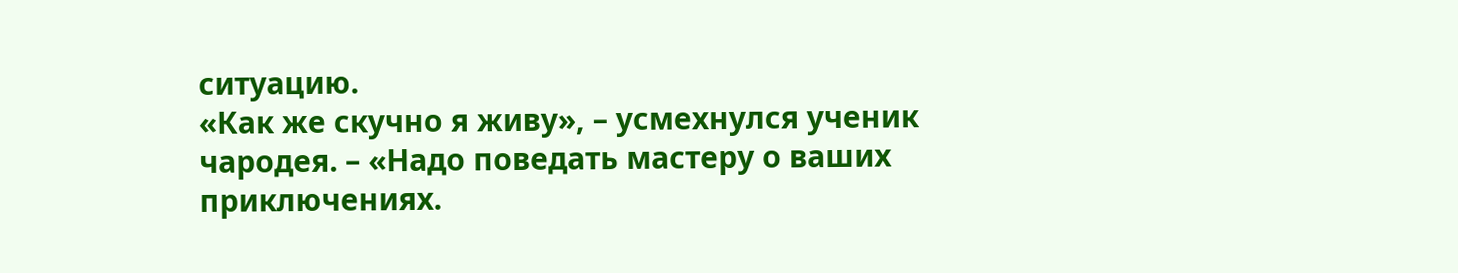ситуацию.
«Как же скучно я живу», – усмехнулся ученик чародея. – «Надо поведать мастеру о ваших приключениях.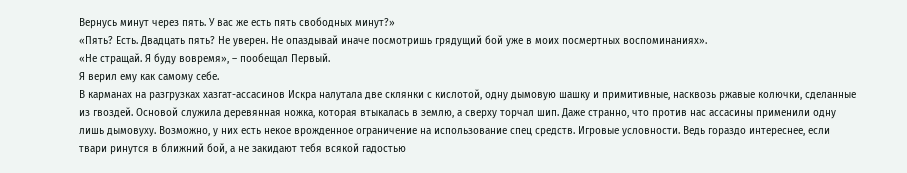Вернусь минут через пять. У вас же есть пять свободных минут?»
«Пять? Есть. Двадцать пять? Не уверен. Не опаздывай иначе посмотришь грядущий бой уже в моих посмертных воспоминаниях».
«Не стращай. Я буду вовремя», – пообещал Первый.
Я верил ему как самому себе.
В карманах на разгрузках хазгат-ассасинов Искра налутала две склянки с кислотой, одну дымовую шашку и примитивные, насквозь ржавые колючки, сделанные из гвоздей. Основой служила деревянная ножка, которая втыкалась в землю, а сверху торчал шип. Даже странно, что против нас ассасины применили одну лишь дымовуху. Возможно, у них есть некое врожденное ограничение на использование спец средств. Игровые условности. Ведь гораздо интереснее, если твари ринутся в ближний бой, а не закидают тебя всякой гадостью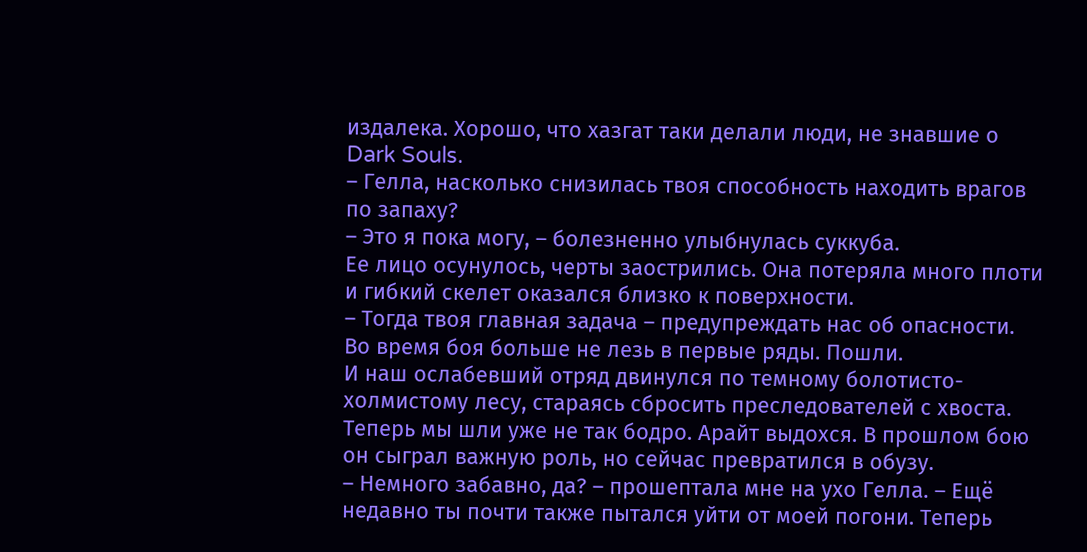издалека. Хорошо, что хазгат таки делали люди, не знавшие о Dark Souls.
– Гелла, насколько снизилась твоя способность находить врагов по запаху?
– Это я пока могу, – болезненно улыбнулась суккуба.
Ее лицо осунулось, черты заострились. Она потеряла много плоти и гибкий скелет оказался близко к поверхности.
– Тогда твоя главная задача – предупреждать нас об опасности. Во время боя больше не лезь в первые ряды. Пошли.
И наш ослабевший отряд двинулся по темному болотисто-холмистому лесу, стараясь сбросить преследователей с хвоста. Теперь мы шли уже не так бодро. Арайт выдохся. В прошлом бою он сыграл важную роль, но сейчас превратился в обузу.
– Немного забавно, да? – прошептала мне на ухо Гелла. – Ещё недавно ты почти также пытался уйти от моей погони. Теперь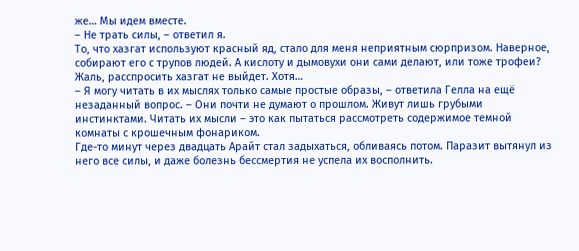же… Мы идем вместе.
– Не трать силы, – ответил я.
То, что хазгат используют красный яд, стало для меня неприятным сюрпризом. Наверное, собирают его с трупов людей. А кислоту и дымовухи они сами делают, или тоже трофеи? Жаль, расспросить хазгат не выйдет. Хотя…
– Я могу читать в их мыслях только самые простые образы, – ответила Гелла на ещё незаданный вопрос. – Они почти не думают о прошлом. Живут лишь грубыми инстинктами. Читать их мысли – это как пытаться рассмотреть содержимое темной комнаты с крошечным фонариком.
Где-то минут через двадцать Арайт стал задыхаться, обливаясь потом. Паразит вытянул из него все силы, и даже болезнь бессмертия не успела их восполнить.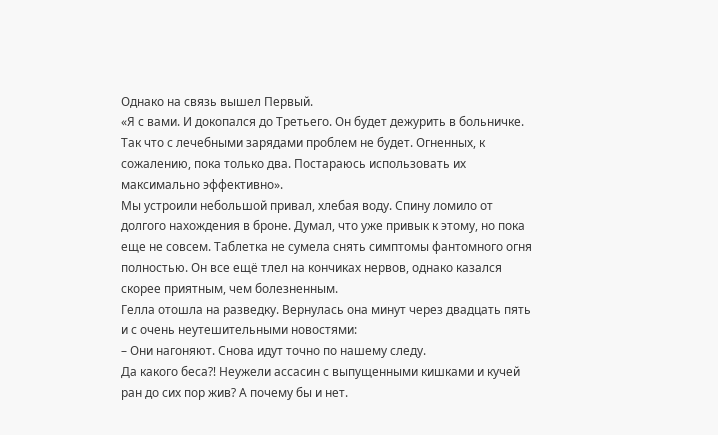Однако на связь вышел Первый.
«Я с вами. И докопался до Третьего. Он будет дежурить в больничке. Так что с лечебными зарядами проблем не будет. Огненных, к сожалению, пока только два. Постараюсь использовать их максимально эффективно».
Мы устроили небольшой привал, хлебая воду. Спину ломило от долгого нахождения в броне. Думал, что уже привык к этому, но пока еще не совсем. Таблетка не сумела снять симптомы фантомного огня полностью. Он все ещё тлел на кончиках нервов, однако казался скорее приятным, чем болезненным.
Гелла отошла на разведку. Вернулась она минут через двадцать пять и с очень неутешительными новостями:
– Они нагоняют. Снова идут точно по нашему следу.
Да какого беса⁈ Неужели ассасин с выпущенными кишками и кучей ран до сих пор жив? А почему бы и нет.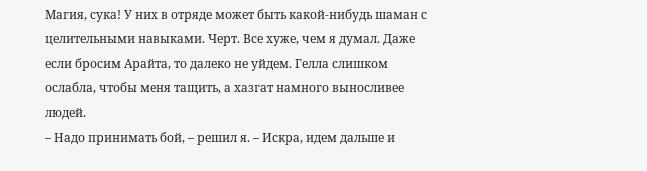Магия, сука! У них в отряде может быть какой-нибудь шаман с целительными навыками. Черт. Все хуже, чем я думал. Даже если бросим Арайта, то далеко не уйдем. Гелла слишком ослабла, чтобы меня тащить, а хазгат намного выносливее людей.
– Надо принимать бой, – решил я. – Искра, идем дальше и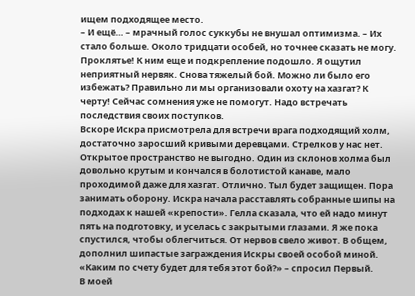ищем подходящее место.
– И ещё… – мрачный голос суккубы не внушал оптимизма. – Их стало больше. Около тридцати особей, но точнее сказать не могу.
Проклятье! К ним еще и подкрепление подошло. Я ощутил неприятный нервяк. Снова тяжелый бой. Можно ли было его избежать? Правильно ли мы организовали охоту на хазгат? К черту! Сейчас сомнения уже не помогут. Надо встречать последствия своих поступков.
Вскоре Искра присмотрела для встречи врага подходящий холм, достаточно заросший кривыми деревцами. Стрелков у нас нет. Открытое пространство не выгодно. Один из склонов холма был довольно крутым и кончался в болотистой канаве, мало проходимой даже для хазгат. Отлично. Тыл будет защищен. Пора занимать оборону. Искра начала расставлять собранные шипы на подходах к нашей «крепости». Гелла сказала, что ей надо минут пять на подготовку, и уселась с закрытыми глазами. Я же пока спустился, чтобы облегчиться. От нервов свело живот. В общем, дополнил шипастые заграждения Искры своей особой миной.
«Каким по счету будет для тебя этот бой?» – спросил Первый.
В моей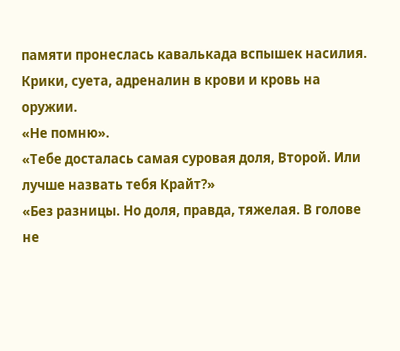памяти пронеслась кавалькада вспышек насилия. Крики, суета, адреналин в крови и кровь на оружии.
«Не помню».
«Тебе досталась самая суровая доля, Второй. Или лучше назвать тебя Крайт?»
«Без разницы. Но доля, правда, тяжелая. В голове не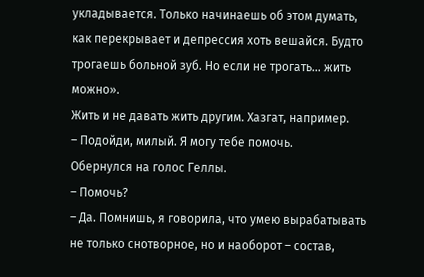укладывается. Только начинаешь об этом думать, как перекрывает и депрессия хоть вешайся. Будто трогаешь больной зуб. Но если не трогать… жить можно».
Жить и не давать жить другим. Хазгат, например.
– Подойди, милый. Я могу тебе помочь.
Обернулся на голос Геллы.
– Помочь?
– Да. Помнишь, я говорила, что умею вырабатывать не только снотворное, но и наоборот – состав,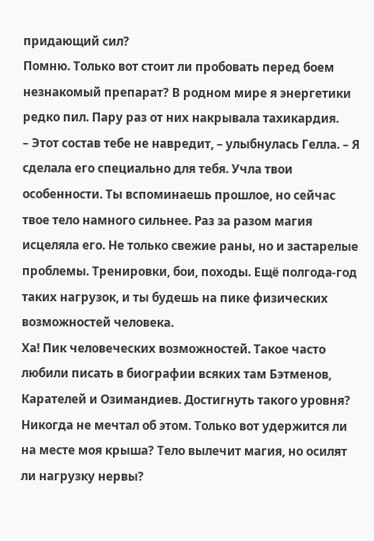придающий сил?
Помню. Только вот стоит ли пробовать перед боем незнакомый препарат? В родном мире я энергетики редко пил. Пару раз от них накрывала тахикардия.
– Этот состав тебе не навредит, – улыбнулась Гелла. – Я сделала его специально для тебя. Учла твои особенности. Ты вспоминаешь прошлое, но сейчас твое тело намного сильнее. Раз за разом магия исцеляла его. Не только свежие раны, но и застарелые проблемы. Тренировки, бои, походы. Ещё полгода-год таких нагрузок, и ты будешь на пике физических возможностей человека.
Ха! Пик человеческих возможностей. Такое часто любили писать в биографии всяких там Бэтменов, Карателей и Озимандиев. Достигнуть такого уровня? Никогда не мечтал об этом. Только вот удержится ли на месте моя крыша? Тело вылечит магия, но осилят ли нагрузку нервы?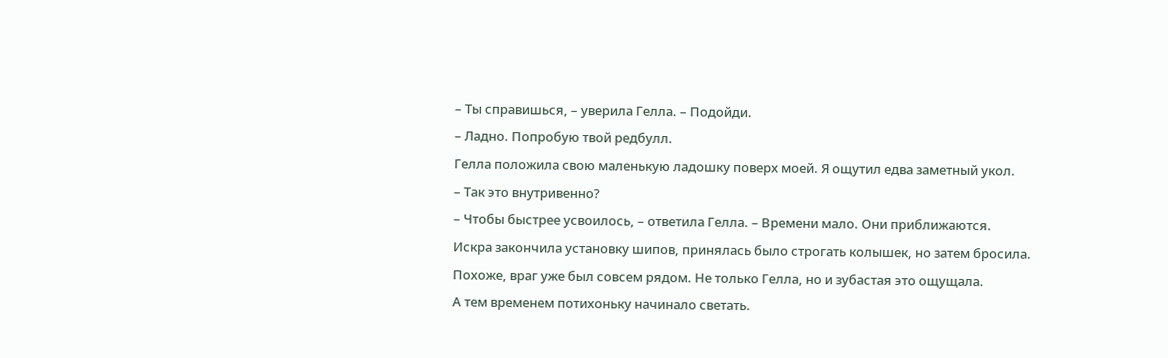– Ты справишься, – уверила Гелла. – Подойди.
– Ладно. Попробую твой редбулл.
Гелла положила свою маленькую ладошку поверх моей. Я ощутил едва заметный укол.
– Так это внутривенно?
– Чтобы быстрее усвоилось, – ответила Гелла. – Времени мало. Они приближаются.
Искра закончила установку шипов, принялась было строгать колышек, но затем бросила. Похоже, враг уже был совсем рядом. Не только Гелла, но и зубастая это ощущала.
А тем временем потихоньку начинало светать.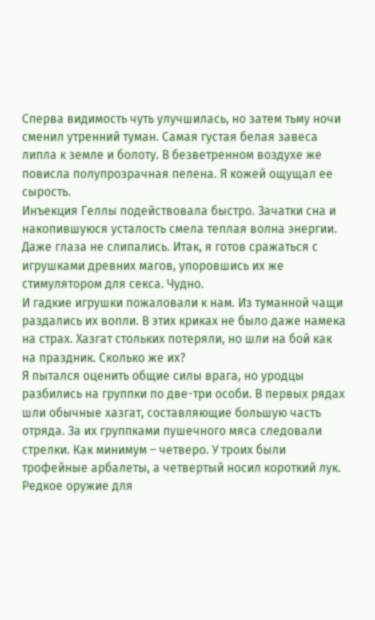Сперва видимость чуть улучшилась, но затем тьму ночи сменил утренний туман. Самая густая белая завеса липла к земле и болоту. В безветренном воздухе же повисла полупрозрачная пелена. Я кожей ощущал ее сырость.
Инъекция Геллы подействовала быстро. Зачатки сна и накопившуюся усталость смела теплая волна энергии. Даже глаза не слипались. Итак, я готов сражаться с игрушками древних магов, упоровшись их же стимулятором для секса. Чудно.
И гадкие игрушки пожаловали к нам. Из туманной чащи раздались их вопли. В этих криках не было даже намека на страх. Хазгат стольких потеряли, но шли на бой как на праздник. Сколько же их?
Я пытался оценить общие силы врага, но уродцы разбились на группки по две-три особи. В первых рядах шли обычные хазгат, составляющие большую часть отряда. За их группками пушечного мяса следовали стрелки. Как минимум – четверо. У троих были трофейные арбалеты, а четвертый носил короткий лук. Редкое оружие для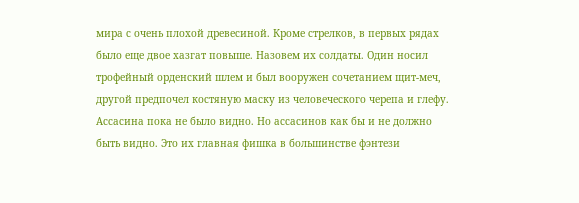мира с очень плохой древесиной. Кроме стрелков, в первых рядах было еще двое хазгат повыше. Назовем их солдаты. Один носил трофейный орденский шлем и был вооружен сочетанием щит-меч, другой предпочел костяную маску из человеческого черепа и глефу. Ассасина пока не было видно. Но ассасинов как бы и не должно быть видно. Это их главная фишка в большинстве фэнтези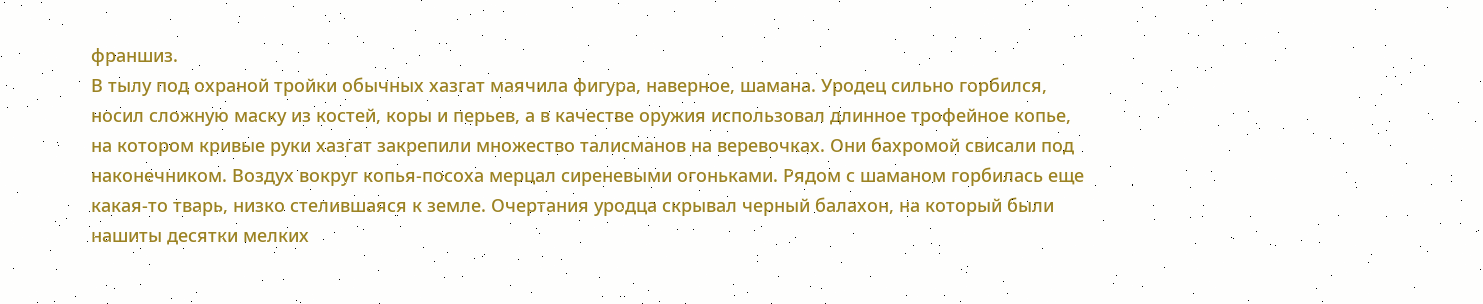франшиз.
В тылу под охраной тройки обычных хазгат маячила фигура, наверное, шамана. Уродец сильно горбился, носил сложную маску из костей, коры и перьев, а в качестве оружия использовал длинное трофейное копье, на котором кривые руки хазгат закрепили множество талисманов на веревочках. Они бахромой свисали под наконечником. Воздух вокруг копья-посоха мерцал сиреневыми огоньками. Рядом с шаманом горбилась еще какая-то тварь, низко стелившаяся к земле. Очертания уродца скрывал черный балахон, на который были нашиты десятки мелких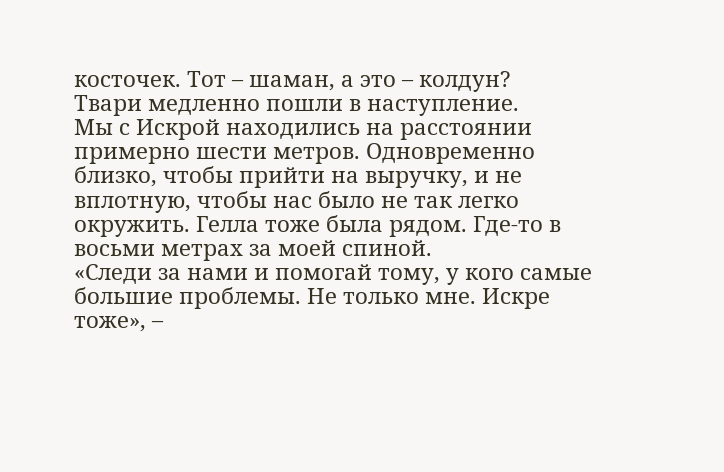косточек. Тот – шаман, а это – колдун?
Твари медленно пошли в наступление.
Мы с Искрой находились на расстоянии примерно шести метров. Одновременно близко, чтобы прийти на выручку, и не вплотную, чтобы нас было не так легко окружить. Гелла тоже была рядом. Где-то в восьми метрах за моей спиной.
«Следи за нами и помогай тому, у кого самые большие проблемы. Не только мне. Искре тоже», –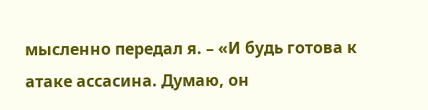мысленно передал я. – «И будь готова к атаке ассасина. Думаю, он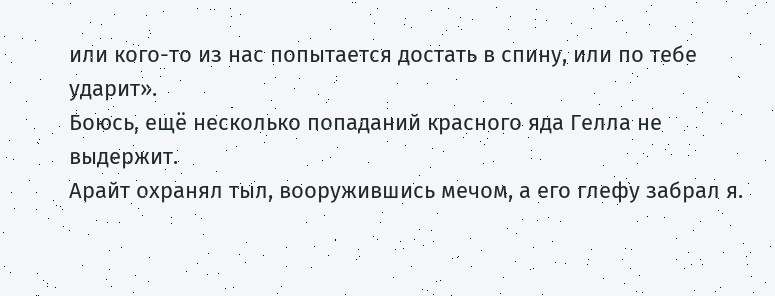или кого-то из нас попытается достать в спину, или по тебе ударит».
Боюсь, ещё несколько попаданий красного яда Гелла не выдержит.
Арайт охранял тыл, вооружившись мечом, а его глефу забрал я.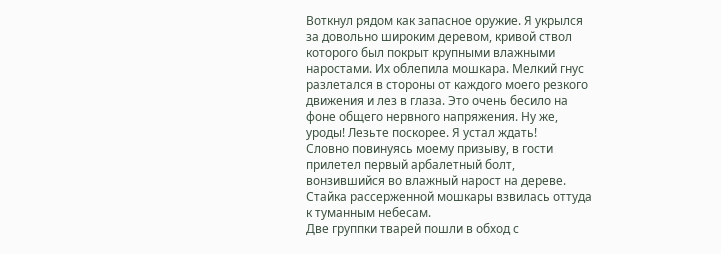Воткнул рядом как запасное оружие. Я укрылся за довольно широким деревом, кривой ствол которого был покрыт крупными влажными наростами. Их облепила мошкара. Мелкий гнус разлетался в стороны от каждого моего резкого движения и лез в глаза. Это очень бесило на фоне общего нервного напряжения. Ну же, уроды! Лезьте поскорее. Я устал ждать!
Словно повинуясь моему призыву, в гости прилетел первый арбалетный болт, вонзившийся во влажный нарост на дереве. Стайка рассерженной мошкары взвилась оттуда к туманным небесам.
Две группки тварей пошли в обход с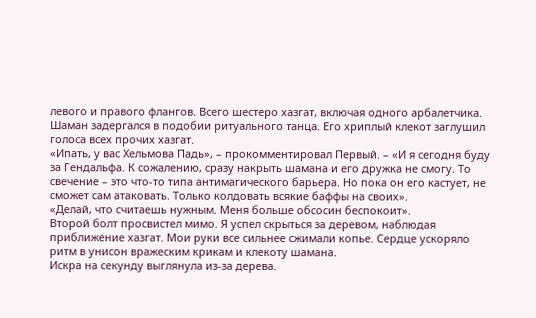левого и правого флангов. Всего шестеро хазгат, включая одного арбалетчика. Шаман задергался в подобии ритуального танца. Его хриплый клекот заглушил голоса всех прочих хазгат.
«Ипать, у вас Хельмова Падь», – прокомментировал Первый. – «И я сегодня буду за Гендальфа. К сожалению, сразу накрыть шамана и его дружка не смогу. То свечение – это что-то типа антимагического барьера. Но пока он его кастует, не сможет сам атаковать. Только колдовать всякие баффы на своих».
«Делай, что считаешь нужным. Меня больше обсосин беспокоит».
Второй болт просвистел мимо. Я успел скрыться за деревом, наблюдая приближение хазгат. Мои руки все сильнее сжимали копье. Сердце ускоряло ритм в унисон вражеским крикам и клекоту шамана.
Искра на секунду выглянула из-за дерева.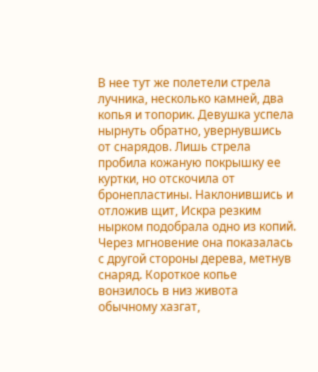В нее тут же полетели стрела лучника, несколько камней, два копья и топорик. Девушка успела нырнуть обратно, увернувшись от снарядов. Лишь стрела пробила кожаную покрышку ее куртки, но отскочила от бронепластины. Наклонившись и отложив щит, Искра резким нырком подобрала одно из копий. Через мгновение она показалась с другой стороны дерева, метнув снаряд. Короткое копье вонзилось в низ живота обычному хазгат,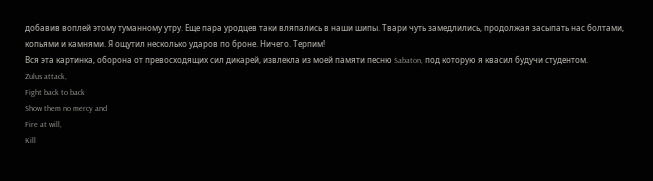добавив воплей этому туманному утру. Еще пара уродцев таки вляпались в наши шипы. Твари чуть замедлились, продолжая засыпать нас болтами, копьями и камнями. Я ощутил несколько ударов по броне. Ничего. Терпим!
Вся эта картинка, оборона от превосходящих сил дикарей, извлекла из моей памяти песню Sabaton, под которую я квасил будучи студентом.
Zulus attack,
Fight back to back
Show them no mercy and
Fire at will,
Kill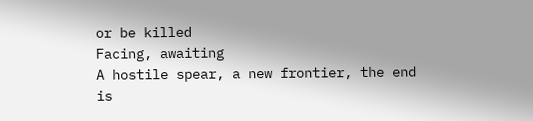or be killed
Facing, awaiting
A hostile spear, a new frontier, the end is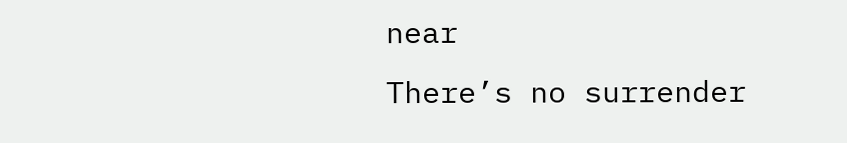near
There’s no surrender